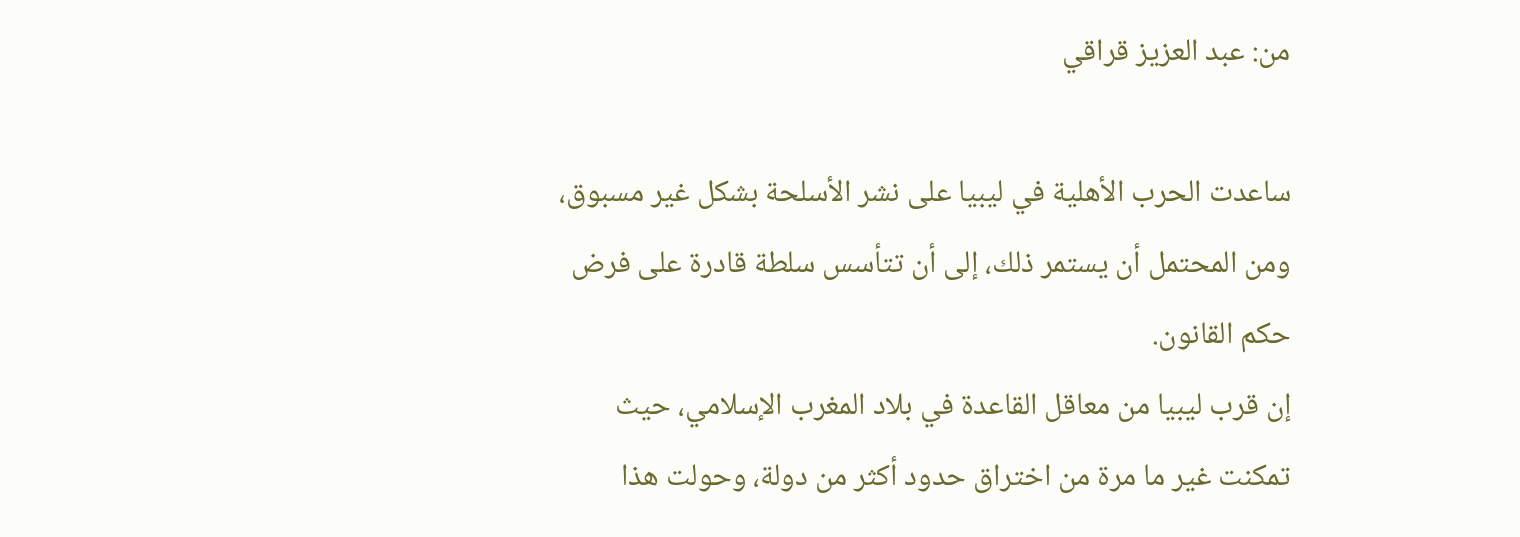من: عبد العزيز قراقي

ساعدت الحرب الأهلية في ليبيا على نشر الأسلحة بشكل غير مسبوق، ومن المحتمل أن يستمر ذلك، إلى أن تتأسس سلطة قادرة على فرض حكم القانون.
إن قرب ليبيا من معاقل القاعدة في بلاد المغرب الإسلامي، حيث تمكنت غير ما مرة من اختراق حدود أكثر من دولة، وحولت هذا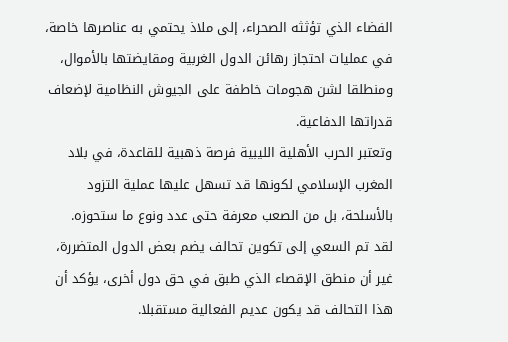الفضاء الذي تؤثثه الصحراء، إلى ملاذ يحتمي به عناصرها خاصة، في عمليات احتجاز رهائن الدول الغربية ومقايضتها بالأموال، ومنطلقا لشن هجومات خاطفة على الجيوش النظامية لإضعاف قدراتها الدفاعية.
وتعتبر الحرب الأهلية الليبية فرصة ذهبية للقاعدة، في بلاد المغرب الإسلامي لكونها قد تسهل عليها عملية التزود بالأسلحة، بل من الصعب معرفة حتى عدد ونوع ما ستحوزه.
لقد تم السعي إلى تكوين تحالف يضم بعض الدول المتضررة، غير أن منطق الإقصاء الذي طبق في حق دول أخرى، يؤكد أن هذا التحالف قد يكون عديم الفعالية مستقبلا.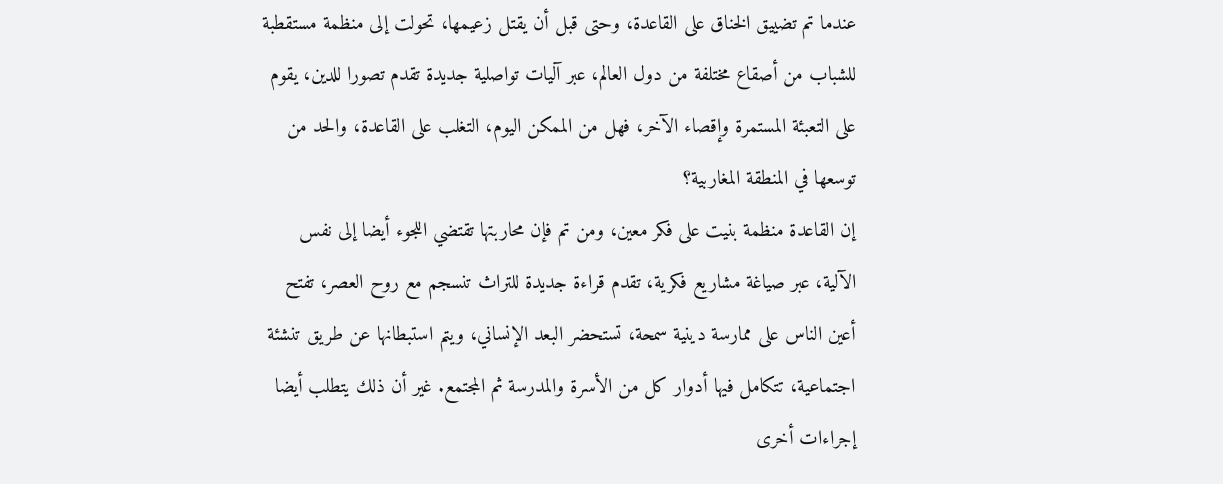عندما تم تضييق الخناق على القاعدة، وحتى قبل أن يقتل زعيمها، تحولت إلى منظمة مستقطبة للشباب من أصقاع مختلفة من دول العالم، عبر آليات تواصلية جديدة تقدم تصورا للدين، يقوم على التعبئة المستمرة وإقصاء الآخر، فهل من الممكن اليوم، التغلب على القاعدة، والحد من توسعها في المنطقة المغاربية؟
إن القاعدة منظمة بنيت على فكر معين، ومن تم فإن محاربتها تقتضي اللجوء أيضا إلى نفس الآلية، عبر صياغة مشاريع فكرية، تقدم قراءة جديدة للتراث تنسجم مع روح العصر، تفتح أعين الناس على ممارسة دينية سمحة، تستحضر البعد الإنساني، ويتم استبطانها عن طريق تنشئة اجتماعية، تتكامل فيها أدوار كل من الأسرة والمدرسة ثم المجتمع. غير أن ذلك يتطلب أيضا إجراءات أخرى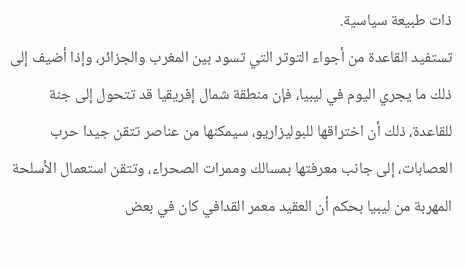ذات طبيعة سياسية.
تستفيد القاعدة من أجواء التوتر التي تسود بين المغرب والجزائر، وإذا أضيف إلى ذلك ما يجري اليوم في ليبيا، فإن منطقة شمال إفريقيا قد تتحول إلى جنة للقاعدة، ذلك أن اختراقها للبوليزاريو، سيمكنها من عناصر تتقن جيدا حرب العصابات، إلى جانب معرفتها بمسالك وممرات الصحراء، وتتقن استعمال الأسلحة المهربة من ليبيا بحكم أن العقيد معمر القدافي كان في بعض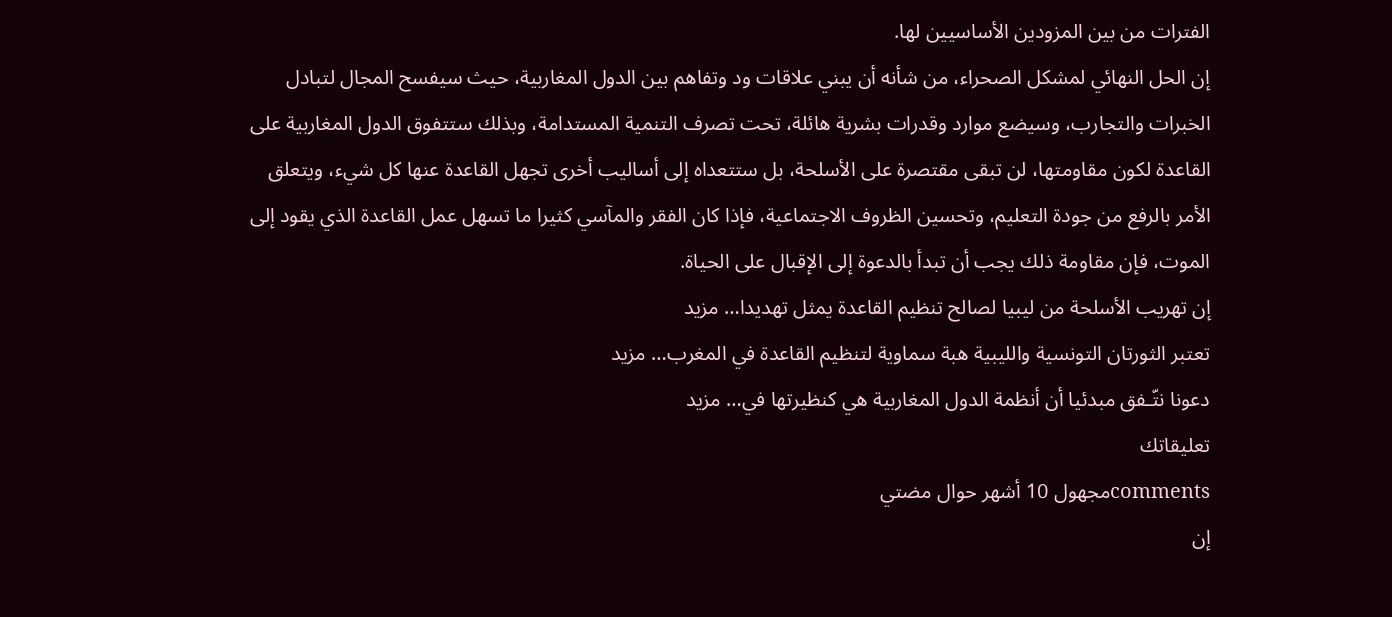الفترات من بين المزودين الأساسيين لها.
إن الحل النهائي لمشكل الصحراء، من شأنه أن يبني علاقات ود وتفاهم بين الدول المغاربية، حيث سيفسح المجال لتبادل الخبرات والتجارب، وسيضع موارد وقدرات بشرية هائلة، تحت تصرف التنمية المستدامة، وبذلك ستتفوق الدول المغاربية على القاعدة لكون مقاومتها، لن تبقى مقتصرة على الأسلحة، بل ستتعداه إلى أساليب أخرى تجهل القاعدة عنها كل شيء، ويتعلق الأمر بالرفع من جودة التعليم، وتحسين الظروف الاجتماعية، فإذا كان الفقر والمآسي كثيرا ما تسهل عمل القاعدة الذي يقود إلى الموت، فإن مقاومة ذلك يجب أن تبدأ بالدعوة إلى الإقبال على الحياة.
إن تهريب الأسلحة من ليبيا لصالح تنظيم القاعدة يمثل تهديدا… مزيد
تعتبر الثورتان التونسية والليبية هبة سماوية لتنظيم القاعدة في المغرب… مزيد
دعونا نتّـفق مبدئيا أن أنظمة الدول المغاربية هي كنظيرتها في… مزيد
تعليقاتك
commentsمجهول 10 أشهر حوال مضتي
إن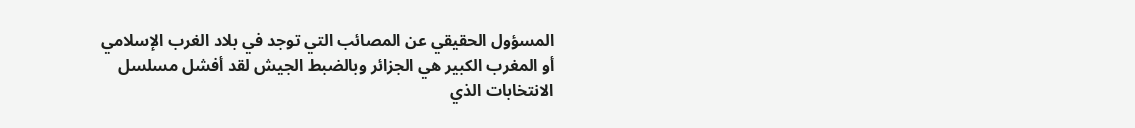المسؤول الحقيقي عن المصائب التي توجد في بلاد الغرب الإسلامي أو المغرب الكبير هي الجزائر وبالضبط الجيش لقد أفشل مسلسل الانتخابات الذي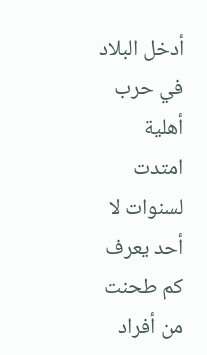أدخل البلاد في حرب أهلية امتدت لسنوات لا أحد يعرف كم طحنت من أفراد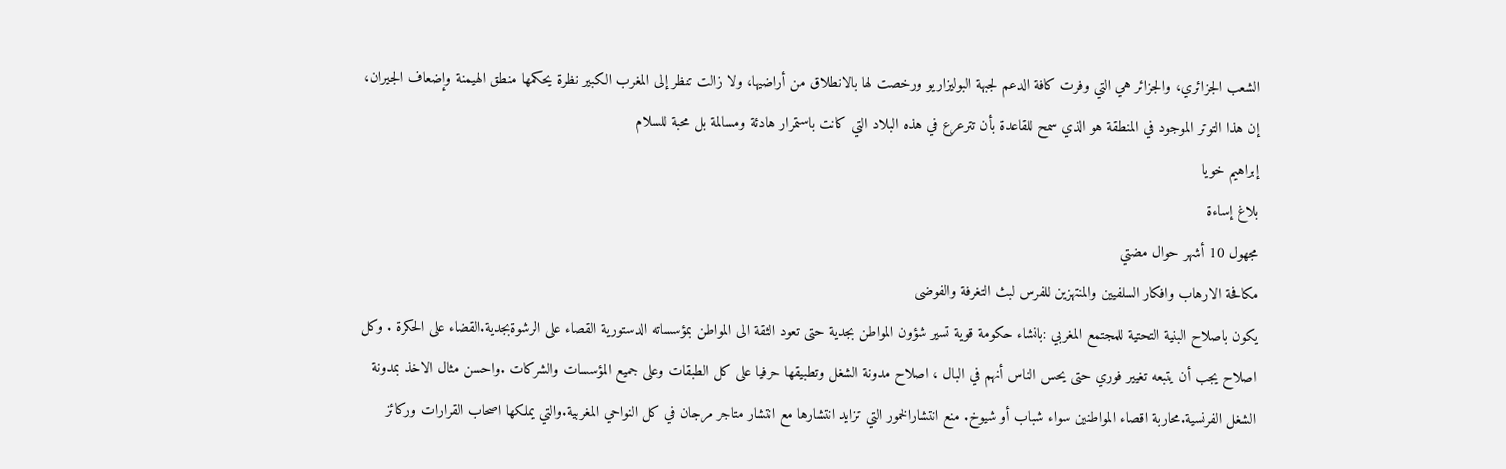الشعب الجزائري، والجزائر هي التي وفرت كافة الدعم لجبهة البوليزاريو ورخصت لها بالانطلاق من أراضيها، ولا زالت تنظر إلى المغرب الكبير نظرة يحكمها منطق الهيمنة وإضعاف الجيران، إن هذا التوتر الموجود في المنطقة هو الذي سمح للقاعدة بأن تترعرع في هذه البلاد التي كانت باستمرار هادئة ومسالمة بل محبة للسلام
إبراهيم خويا
بلاغ إساءة
مجهول 10 أشهر حوال مضتي
مكافحة الارهاب وافكار السلفيين والمنتهزين للفرس لبث التغرفة والفوضى
يكون باصلاح البنية التحتية للمجتمع المغربي :بانشاء حكومة قوية تسير شؤون المواطن بجدية حتى تعود الثقة الى المواطن بمؤسساته الدستورية القصاء على الرشوةبجدية.القضاء على الحكرة . وكل اصلاح يجب أن يتبعه تغيير فوري حتى يحس الناس أنهم في البال ، اصلاح مدونة الشغل وتطبيقها حرفيا على كل الطبقات وعلى جميع المؤسسات والشركات .واحسن مثال الاخذ بمدونة الشغل الفرنسية.محاربة اقصاء المواطنين سواء شباب أو شيوخ. منع انتشارالخمور التي تزايد انتشارها مع انتشار متاجر مرجان في كل النواحي المغربية.والتي يملكها اصحاب القرارات وركائز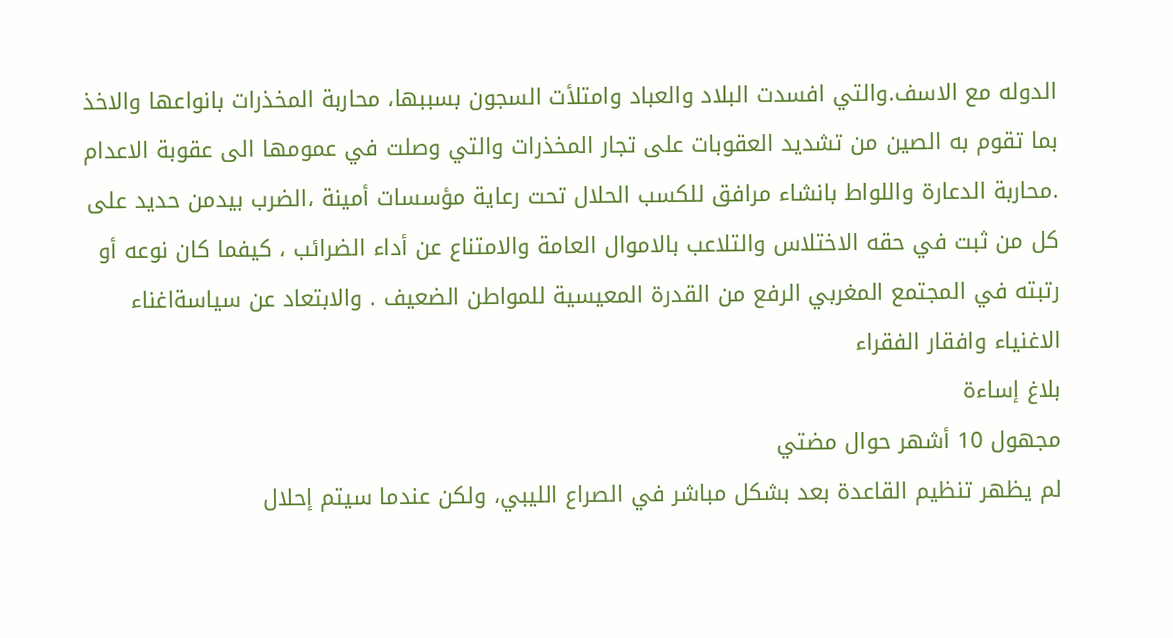الدوله مع الاسف.والتي افسدت البلاد والعباد وامتلأت السجون بسببها، محاربة المخذرات بانواعها والاخذ بما تقوم به الصين من تشديد العقوبات على تجار المخذرات والتي وصلت في عمومها الى عقوبة الاعدام .محاربة الدعارة واللواط بانشاء مرافق للكسب الحلال تحت رعاية مؤسسات أمينة ،الضرب بيدمن حديد على كل من ثبت في حقه الاختلاس والتلاعب بالاموال العامة والامتناع عن أداء الضرائب ، كيفما كان نوعه أو رتبته في المجتمع المغربي الرفع من القدرة المعيسية للمواطن الضعيف . والابتعاد عن سياسةاغناء الاغنياء وافقار الفقراء
بلاغ إساءة
مجهول 10 أشهر حوال مضتي
لم يظهر تنظيم القاعدة بعد بشكل مباشر في الصراع الليبي، ولكن عندما سيتم إحلال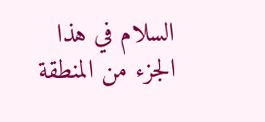السلام في هذا الجزء من المنطقة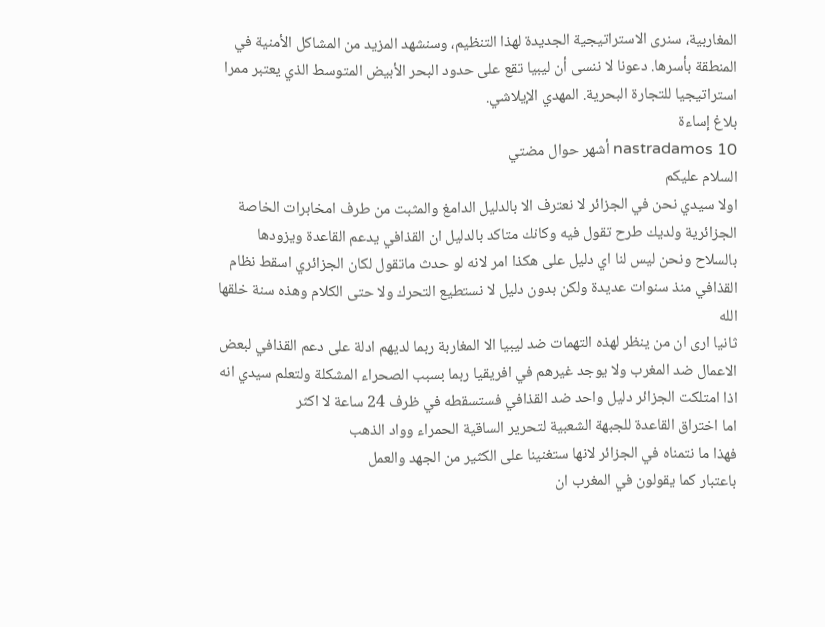المغاربية، سنرى الاستراتيجية الجديدة لهذا التنظيم، وسنشهد المزيد من المشاكل الأمنية في المنطقة بأسرها. دعونا لا ننسى أن ليبيا تقع على حدود البحر الأبيض المتوسط الذي يعتبر ممرا استراتيجيا للتجارة البحرية. المهدي الإيلاشي.
بلاغ إساءة
nastradamos 10 أشهر حوال مضتي
السلام عليكم
اولا سيدي نحن في الجزائر لا نعترف الا بالدليل الدامغ والمثبت من طرف امخابرات الخاصة الجزائرية ولديك طرح تقول فيه وكانك متاكد بالدليل ان القذافي يدعم القاعدة ويزودها بالسلاح ونحن ليس لنا اي دليل على هكذا امر لانه لو حدث ماتقول لكان الجزائري اسقط نظام القذافي منذ سنوات عديدة ولكن بدون دليل لا نستطيع التحرك ولا حتى الكلام وهذه سنة خلقها الله
ثانيا ارى ان من ينظر لهذه التهمات ضد ليبيا الا المغاربة ربما لديهم ادلة على دعم القذافي لبعض الاعمال ضد المغرب ولا يوجد غيرهم في افريقيا ربما بسبب الصحراء المشكلة ولتعلم سيدي انه اذا امتلكت الجزائر دليل واحد ضد القذافي فستسقطه في ظرف 24 ساعة لا اكثر
اما اختراق القاعدة للجبهة الشعبية لتحرير الساقية الحمراء وواد الذهب
فهذا ما نتمناه في الجزائر لانها ستغنينا على الكثير من الجهد والعمل
باعتبار كما يقولون في المغرب ان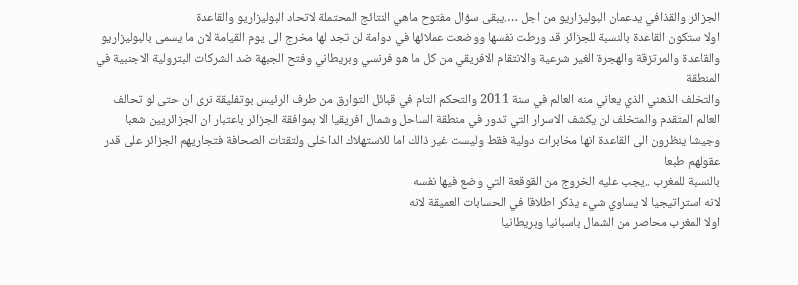الجزائر والقذافي يدعمان البوليزاريو من اجل ….يبقى سؤال مفتوح ماهي النتائج المحتملة لاتحاد البوليزاريو والقاعدة
اولا ستكون القاعدة بالنسبة للجزائر قد ورطت نفسها ووضعت عملائها في دوامة لن تجد لها مخرج الى يوم القيامة لان ما يسمى بالبوليزاريو والقاعدة والمرتزقة والهجرة الغير شرعية والانتقام الافريقي من كل ما هو فرنسي وبريطاني وفتح الجبهة ضد الشركات البترولية الاجنبية في المنطقة
والتخلف الذهني الذي يعاني منه العالم في سنة 2011 والتحكم التام في قبائل التوارق من طرف الرئيس بوتفليقة نرى ان حتى لو تحالف العالم المتقدم والمتخلف لن يكشف الاسرار التي تدور في منطقة الساحل وشمال افريقيا الا بموافقة الجزائر باعتبار ان الجزائريين شعبا وجيشا ينظرون الى القاعدة انها مخابرات دولية فقط وليست غير ذالك اما للاستهلاك الداخلى ولتقتات الصحافة فتجاريهم الجزائر على قدر عقولهم طبعا
بالنسبة للمغرب ..يجب عليه الخروج من القوقعة التي وضع فيها نفسه
لانه استراتيجيا لا يساوي شيء يذكر اطلاقا في الحسابات العميقة لانه
اولا المغرب محاصر من الشمال باسبانيا وبريطانيا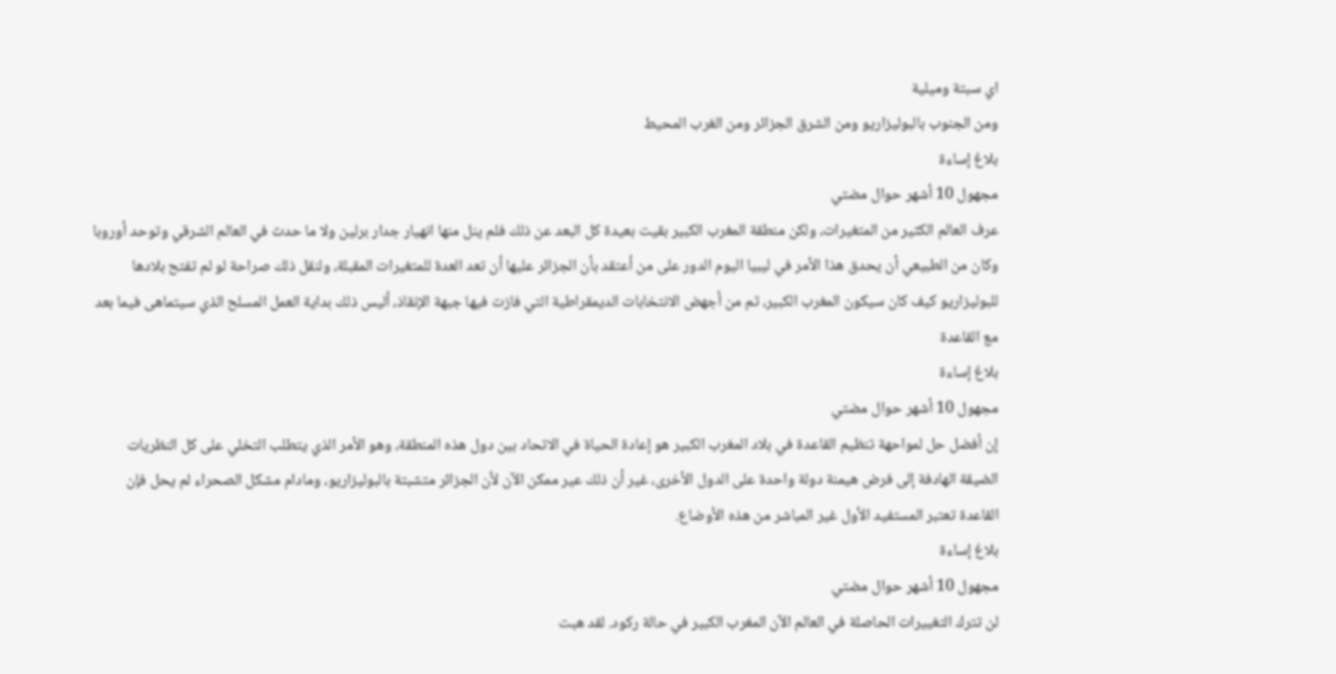اي سبتة وميلية
ومن الجنوب بالبوليزاريو ومن الشرق الجزائر ومن الغرب المحيط
بلاغ إساءة
مجهول 10 أشهر حوال مضتي
عرف العالم الكثير من المتغيرات، ولكن منطقة المغرب الكبير بقيت بعيدة كل البعد عن ذلك فلم ينل منها انهيار جدار برلين ولا ما حدث في العالم الشرقي وتوحد أوروبا وكان من الطبيعي أن يحدق هذا الأمر في ليبيا اليوم الدور على من أعتقد بأن الجزائر عليها أن تعد العدة للمتغيرات المقبلة، ولنقل ذلك صراحة لو لم تفتح بلادها للبوليزاريو كيف كان سيكون المغرب الكبير، ثم من أجهض الانتخابات الديمقراطية التي فازت فيها جبهة الإنقاذ، أليس ذلك بداية العمل المسلح الذي سيتماهى فيما بعد مع القاعدة
بلاغ إساءة
مجهول 10 أشهر حوال مضتي
إن أفضل حل لمواحهة تنظيم القاعدة في بلاد المغرب الكبير هو إعادة الحياة في الاتحاد بين دول هذه المنطقة، وهو الأمر الذي يتطلب التخلي على كل النظريات الضيقة الهادفة إلى فرض هيمنة دولة واحدة على الدول الأخرى، غير أن ذلك عير ممكن الآن لأن الجزائر متشبتة بالبوليزاريو، ومادام مشكل الصحراء لم يحل فإن القاعدة تعتبر المستفيد الأول غير المباشر من هذه الأوضاع.
بلاغ إساءة
مجهول 10 أشهر حوال مضتي
لن تترك التغييرات الحاصلة في العالم الآن المغرب الكبير في حالة ركود. لقد هبت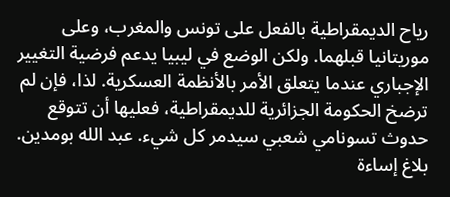رياح الديمقراطية بالفعل على تونس والمغرب، وعلى موريتانيا قبلهما. ولكن الوضع في ليبيا يدعم فرضية التغيير الإجباري عندما يتعلق الأمر بالأنظمة العسكرية. لذا، فإن لم ترضخ الحكومة الجزائرية للديمقراطية، فعليها أن تتوقع حدوث تسونامي شعبي سيدمر كل شيء. عبد الله بومدين.
بلاغ إساءة